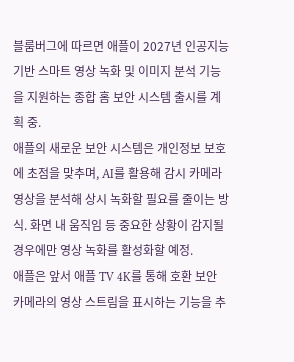블룸버그에 따르면 애플이 2027년 인공지능 기반 스마트 영상 녹화 및 이미지 분석 기능을 지원하는 종합 홈 보안 시스템 출시를 계획 중.
애플의 새로운 보안 시스템은 개인정보 보호에 초점을 맞추며, AI를 활용해 감시 카메라 영상을 분석해 상시 녹화할 필요를 줄이는 방식. 화면 내 움직임 등 중요한 상황이 감지될 경우에만 영상 녹화를 활성화할 예정.
애플은 앞서 애플 TV 4K를 통해 호환 보안 카메라의 영상 스트림을 표시하는 기능을 추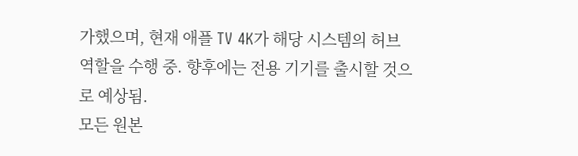가했으며, 현재 애플 TV 4K가 해당 시스템의 허브 역할을 수행 중. 향후에는 전용 기기를 출시할 것으로 예상됨.
모든 원본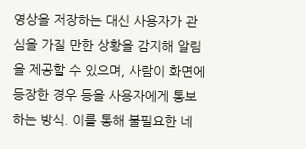영상을 저장하는 대신 사용자가 관심을 가질 만한 상황을 감지해 알림을 제공할 수 있으며, 사람이 화면에 등장한 경우 등을 사용자에게 통보하는 방식. 이를 통해 불필요한 네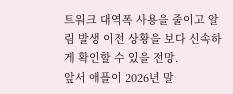트워크 대역폭 사용을 줄이고 알림 발생 이전 상황을 보다 신속하게 확인할 수 있을 전망.
앞서 애플이 2026년 말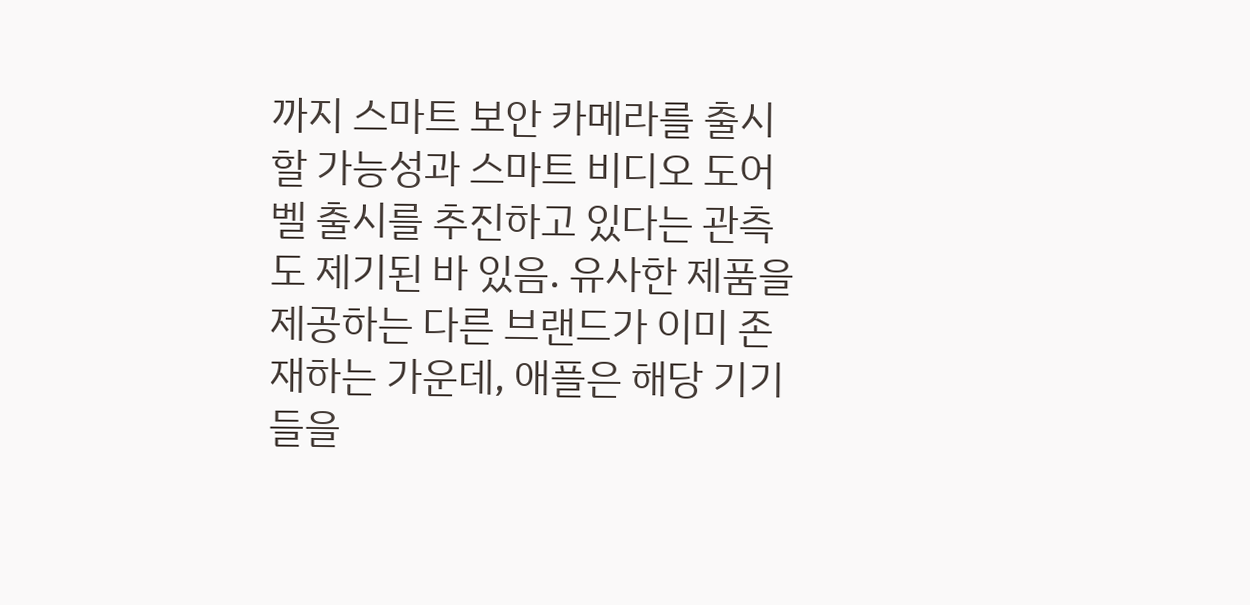까지 스마트 보안 카메라를 출시할 가능성과 스마트 비디오 도어벨 출시를 추진하고 있다는 관측도 제기된 바 있음. 유사한 제품을 제공하는 다른 브랜드가 이미 존재하는 가운데, 애플은 해당 기기들을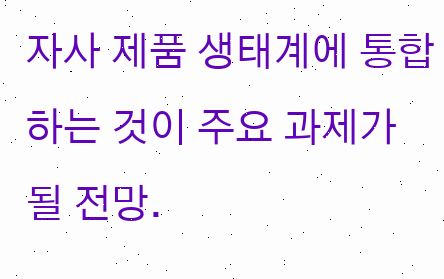자사 제품 생태계에 통합하는 것이 주요 과제가 될 전망.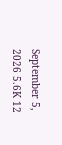September 5, 2026 5.6K 12